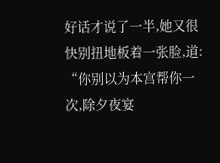好话才说了一半,她又很快别扭地板着一张脸,道:
“你别以为本宫帮你一次,除夕夜宴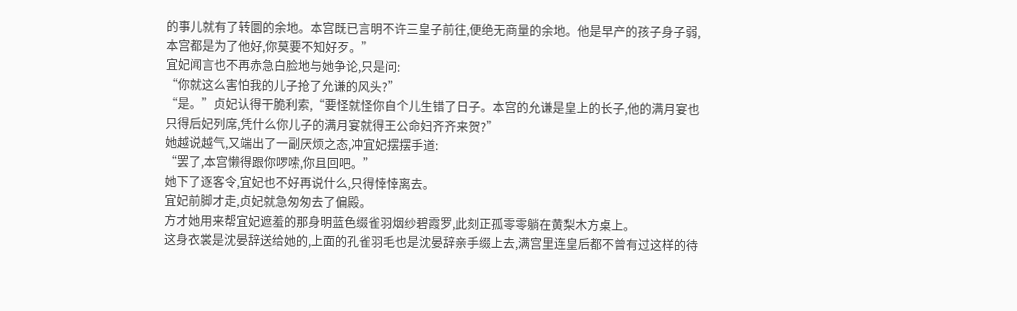的事儿就有了转圜的余地。本宫既已言明不许三皇子前往,便绝无商量的余地。他是早产的孩子身子弱,本宫都是为了他好,你莫要不知好歹。”
宜妃闻言也不再赤急白脸地与她争论,只是问:
“你就这么害怕我的儿子抢了允谦的风头?”
“是。”贞妃认得干脆利索,“要怪就怪你自个儿生错了日子。本宫的允谦是皇上的长子,他的满月宴也只得后妃列席,凭什么你儿子的满月宴就得王公命妇齐齐来贺?”
她越说越气,又端出了一副厌烦之态,冲宜妃摆摆手道:
“罢了,本宫懒得跟你啰嗦,你且回吧。”
她下了逐客令,宜妃也不好再说什么,只得悻悻离去。
宜妃前脚才走,贞妃就急匆匆去了偏殿。
方才她用来帮宜妃遮羞的那身明蓝色缀雀羽烟纱碧霞罗,此刻正孤零零躺在黄梨木方桌上。
这身衣裳是沈晏辞送给她的,上面的孔雀羽毛也是沈晏辞亲手缀上去,满宫里连皇后都不曾有过这样的待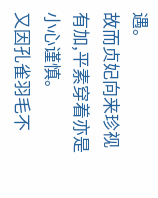遇。
故而贞妃向来珍视有加,平素穿着亦是小心谨慎。
又因孔雀羽毛不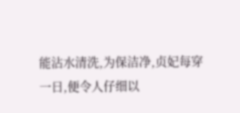能沾水清洗,为保洁净,贞妃每穿一日,便令人仔细以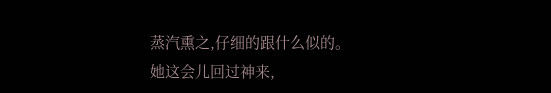蒸汽熏之,仔细的跟什么似的。
她这会儿回过神来,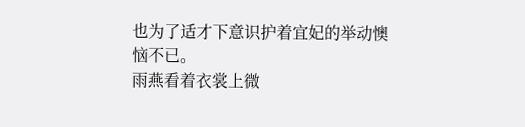也为了适才下意识护着宜妃的举动懊恼不已。
雨燕看着衣裳上微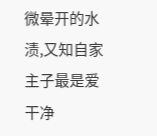微晕开的水渍,又知自家主子最是爱干净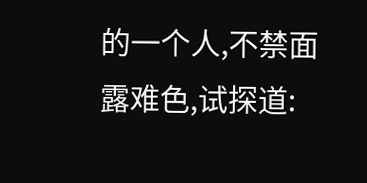的一个人,不禁面露难色,试探道: